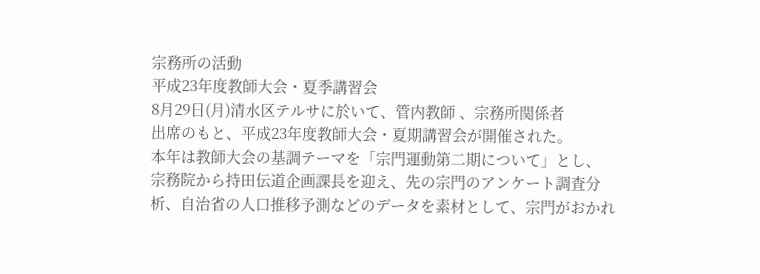宗務所の活動
平成23年度教師大会・夏季講習会
8月29日(月)清水区テルサに於いて、管内教師 、宗務所関係者
出席のもと、平成23年度教師大会・夏期講習会が開催された。
本年は教師大会の基調テーマを「宗門運動第二期について」とし、
宗務院から持田伝道企画課長を迎え、先の宗門のアンケート調査分
析、自治省の人口推移予測などのデータを素材として、宗門がおかれ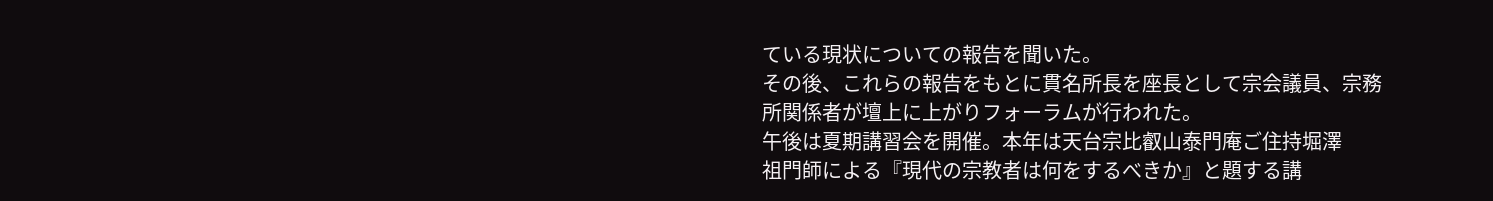ている現状についての報告を聞いた。
その後、これらの報告をもとに貫名所長を座長として宗会議員、宗務
所関係者が壇上に上がりフォーラムが行われた。
午後は夏期講習会を開催。本年は天台宗比叡山泰門庵ご住持堀澤
祖門師による『現代の宗教者は何をするべきか』と題する講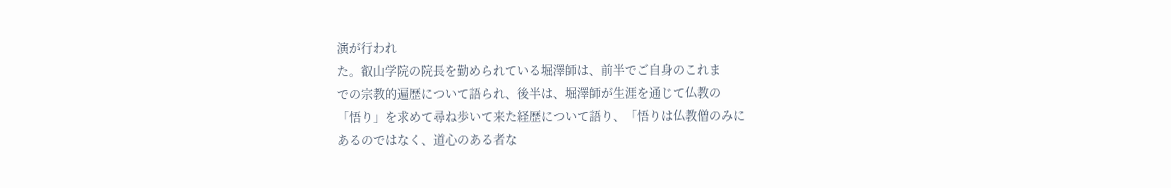演が行われ
た。叡山学院の院長を勤められている堀澤師は、前半でご自身のこれま
での宗教的遍歴について語られ、後半は、堀澤師が生涯を通じて仏教の
「悟り」を求めて尋ね歩いて来た経歴について語り、「悟りは仏教僧のみに
あるのではなく、道心のある者な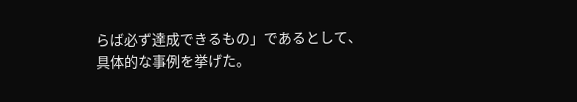らば必ず達成できるもの」であるとして、
具体的な事例を挙げた。